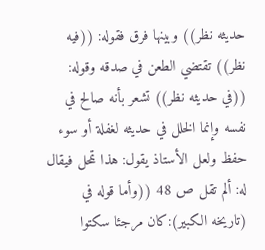حديثه نظر)) وبينها فرق فقوله: ((فيه نظر)) تقتضي الطعن في صدقه وقوله: ((في حديثه نظر)) تشعر بأنه صالح في نفسه وإنما الخلل في حديثه لغفلة أو سوء حفظ ولعل الأستاذ يقول: هذا تمحل فيقال له: ألم تقل ص 48 ((وأما قوله في (تاريخه الكبير):كان مرجئا سكتوا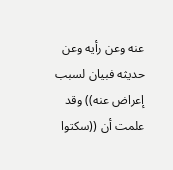عنه وعن رأيه وعن حديثه فبيان لسبب إعراض عنه)) وقد علمت أن ((سكتوا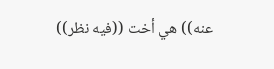عنه)) هي أخت ((فيه نظر))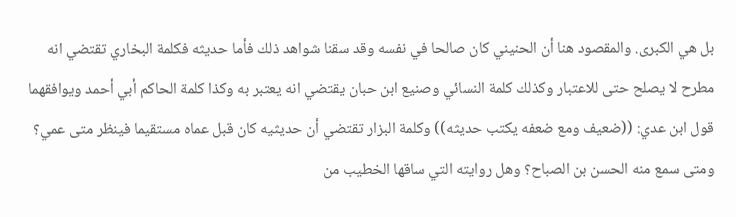بل هي الكبرى. والمقصود هنا أن الحنيني كان صالحا في نفسه وقد سقنا شواهد ذلك فأما حديثه فكلمة البخاري تقتضي انه مطرح لا يصلح حتى للاعتبار وكذلك كلمة النسائي وصنيع ابن حبان يقتضي انه يعتبر به وكذا كلمة الحاكم أبي أحمد ويوافقهما قول ابن عدي: ((ضعيف ومع ضعفه يكتب حديثه)) وكلمة البزار تقتضي أن حديثيه كان قبل عماه مستقيما فينظر متى عمي؟ ومتى سمع منه الحسن بن الصباح؟ وهل روايته التي ساقها الخطيب من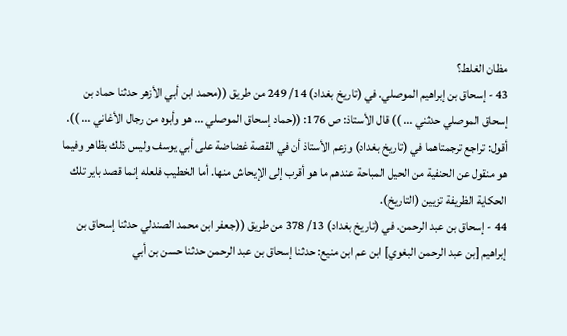مظان الغلط؟
43 - إسحاق بن إبراهيم الموصلي. في (تاريخ بغداد) 14/ 249 من طريق ((محمد ابن أبي الأزهر حدثنا حماد بن إسحاق الموصلي حدثني ... )) قال الأستاذ: ص 176: ((حماد إسحاق الموصلي ... هو وأبوه من رجال الأغاني ... )).
أقول: تراجع ترجمتاهما في (تاريخ بغداد) وزعم الأستاذ أن في القصة غضاضة على أبي يوسف وليس ذلك بظاهر وفيما هو منقول عن الحنفية من الحيل المباحة عندهم ما هو أقرب إلى الإيحاش منها. أما الخطيب فلعله إنما قصد باير تلك الحكاية الظريفة تزيين (التاريخ).
44 - إسحاق بن عبد الرحمن. في (تاريخ بغداد) 13/ 378 من طريق ((جعفر ابن محمد الصندلي حدثنا إسحاق بن إبراهيم [بن عبد الرحمن البغوي] ابن عم ابن منيع: حدثنا إسحاق بن عبد الرحمن حدثنا حسن بن أبي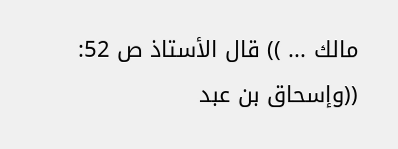مالك ... )) قال الأستاذ ص 52: ((وإسحاق بن عبد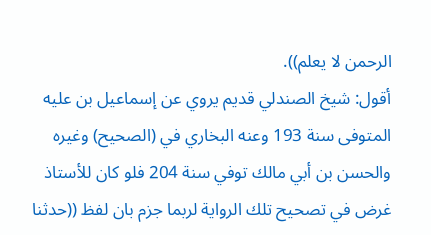الرحمن لا يعلم)).
أقول: شيخ الصندلي قديم يروي عن إسماعيل بن عليه المتوفى سنة 193 وعنه البخاري في (الصحيح) وغيره والحسن بن أبي مالك توفي سنة 204 فلو كان للأستاذ غرض في تصحيح تلك الرواية لربما جزم بان لفظ ((حدثنا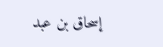إسحاق بن عبد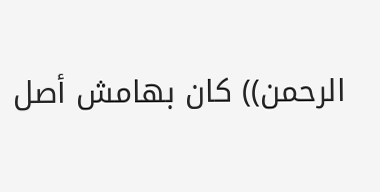الرحمن)) كان بهامش أصل